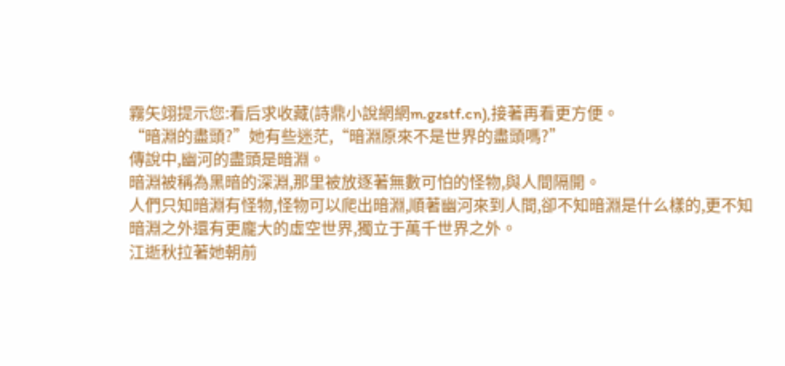霧矢翊提示您:看后求收藏(詩鼎小說網網m.gzstf.cn),接著再看更方便。
“暗淵的盡頭?”她有些迷茫,“暗淵原來不是世界的盡頭嗎?”
傳說中,幽河的盡頭是暗淵。
暗淵被稱為黑暗的深淵,那里被放逐著無數可怕的怪物,與人間隔開。
人們只知暗淵有怪物,怪物可以爬出暗淵,順著幽河來到人間,卻不知暗淵是什么樣的,更不知暗淵之外還有更龐大的虛空世界,獨立于萬千世界之外。
江逝秋拉著她朝前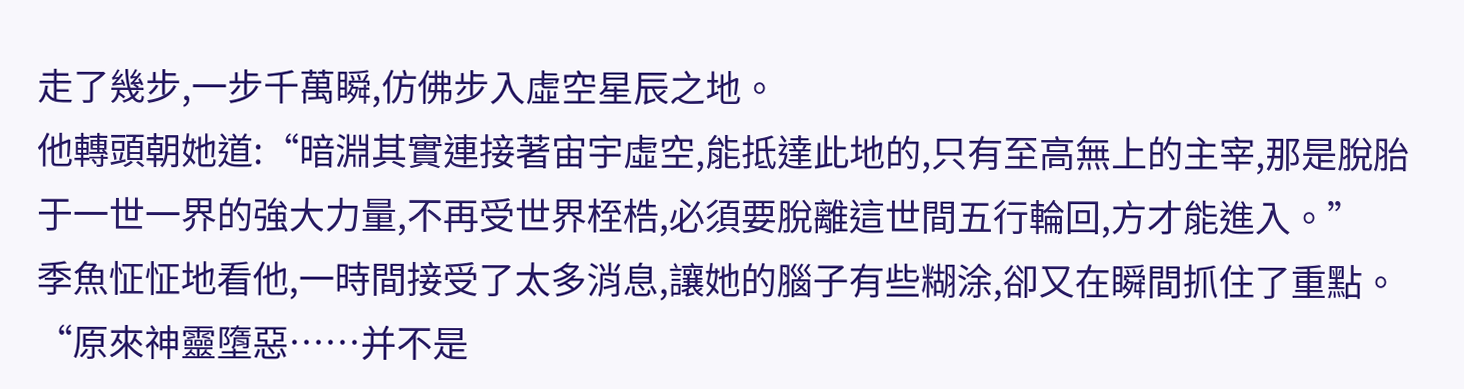走了幾步,一步千萬瞬,仿佛步入虛空星辰之地。
他轉頭朝她道:“暗淵其實連接著宙宇虛空,能抵達此地的,只有至高無上的主宰,那是脫胎于一世一界的強大力量,不再受世界桎梏,必須要脫離這世間五行輪回,方才能進入。”
季魚怔怔地看他,一時間接受了太多消息,讓她的腦子有些糊涂,卻又在瞬間抓住了重點。
“原來神靈墮惡……并不是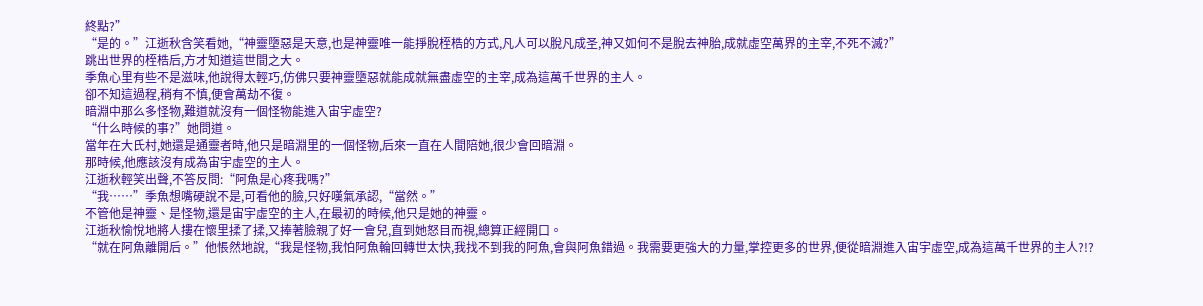終點?”
“是的。”江逝秋含笑看她,“神靈墮惡是天意,也是神靈唯一能掙脫桎梏的方式,凡人可以脫凡成圣,神又如何不是脫去神胎,成就虛空萬界的主宰,不死不滅?”
跳出世界的桎梏后,方才知道這世間之大。
季魚心里有些不是滋味,他說得太輕巧,仿佛只要神靈墮惡就能成就無盡虛空的主宰,成為這萬千世界的主人。
卻不知這過程,稍有不慎,便會萬劫不復。
暗淵中那么多怪物,難道就沒有一個怪物能進入宙宇虛空?
“什么時候的事?”她問道。
當年在大氏村,她還是通靈者時,他只是暗淵里的一個怪物,后來一直在人間陪她,很少會回暗淵。
那時候,他應該沒有成為宙宇虛空的主人。
江逝秋輕笑出聲,不答反問:“阿魚是心疼我嗎?”
“我……”季魚想嘴硬說不是,可看他的臉,只好嘆氣承認,“當然。”
不管他是神靈、是怪物,還是宙宇虛空的主人,在最初的時候,他只是她的神靈。
江逝秋愉悅地將人摟在懷里揉了揉,又捧著臉親了好一會兒,直到她怒目而視,總算正經開口。
“就在阿魚離開后。”他悵然地說,“我是怪物,我怕阿魚輪回轉世太快,我找不到我的阿魚,會與阿魚錯過。我需要更強大的力量,掌控更多的世界,便從暗淵進入宙宇虛空,成為這萬千世界的主人?!?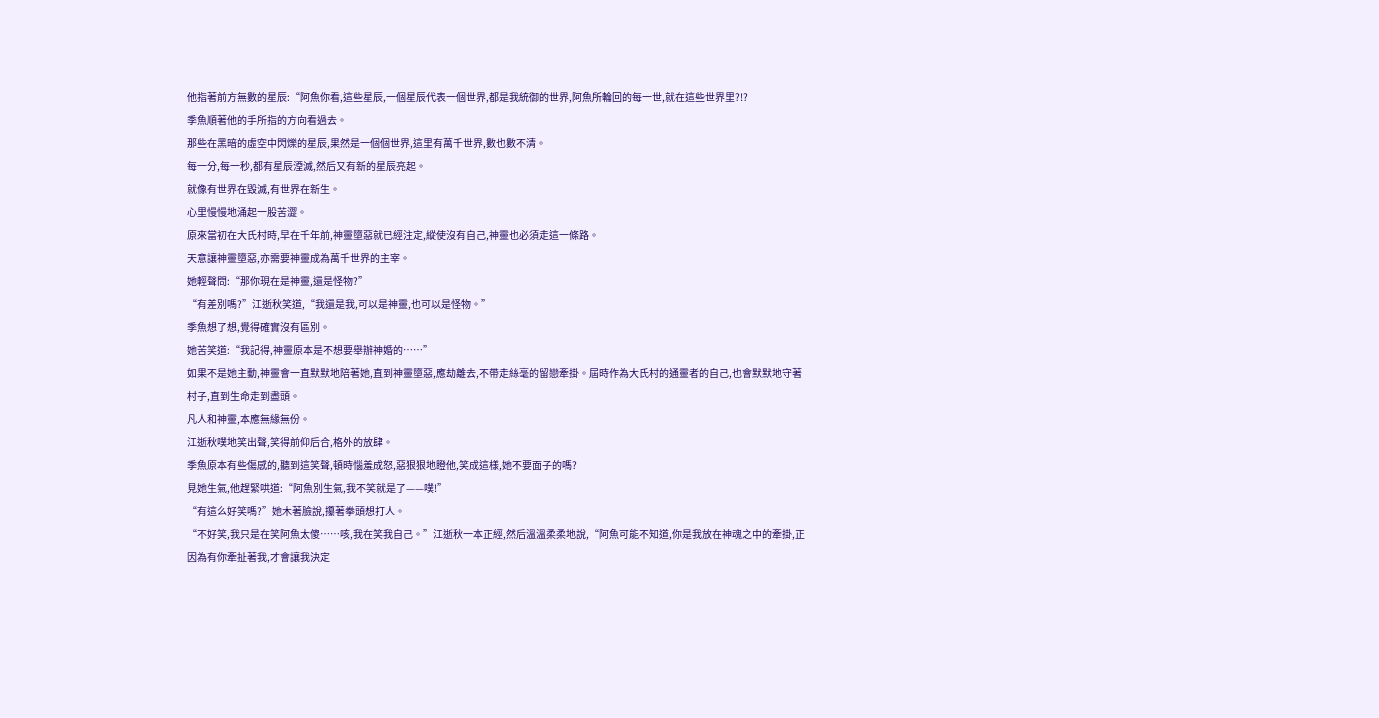他指著前方無數的星辰:“阿魚你看,這些星辰,一個星辰代表一個世界,都是我統御的世界,阿魚所輪回的每一世,就在這些世界里?!?
季魚順著他的手所指的方向看過去。
那些在黑暗的虛空中閃爍的星辰,果然是一個個世界,這里有萬千世界,數也數不清。
每一分,每一秒,都有星辰湮滅,然后又有新的星辰亮起。
就像有世界在毀滅,有世界在新生。
心里慢慢地涌起一股苦澀。
原來當初在大氏村時,早在千年前,神靈墮惡就已經注定,縱使沒有自己,神靈也必須走這一條路。
天意讓神靈墮惡,亦需要神靈成為萬千世界的主宰。
她輕聲問:“那你現在是神靈,還是怪物?”
“有差別嗎?”江逝秋笑道,“我還是我,可以是神靈,也可以是怪物。”
季魚想了想,覺得確實沒有區別。
她苦笑道:“我記得,神靈原本是不想要舉辦神婚的……”
如果不是她主動,神靈會一直默默地陪著她,直到神靈墮惡,應劫離去,不帶走絲毫的留戀牽掛。屆時作為大氏村的通靈者的自己,也會默默地守著村子,直到生命走到盡頭。
凡人和神靈,本應無緣無份。
江逝秋噗地笑出聲,笑得前仰后合,格外的放肆。
季魚原本有些傷感的,聽到這笑聲,頓時惱羞成怒,惡狠狠地瞪他,笑成這樣,她不要面子的嗎?
見她生氣,他趕緊哄道:“阿魚別生氣,我不笑就是了——噗!”
“有這么好笑嗎?”她木著臉說,攥著拳頭想打人。
“不好笑,我只是在笑阿魚太傻……咳,我在笑我自己。”江逝秋一本正經,然后溫溫柔柔地說,“阿魚可能不知道,你是我放在神魂之中的牽掛,正因為有你牽扯著我,才會讓我決定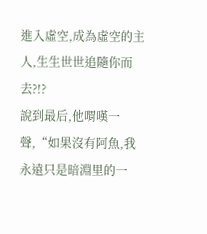進入虛空,成為虛空的主人,生生世世追隨你而去?!?
說到最后,他喟嘆一聲,“如果沒有阿魚,我永遠只是暗淵里的一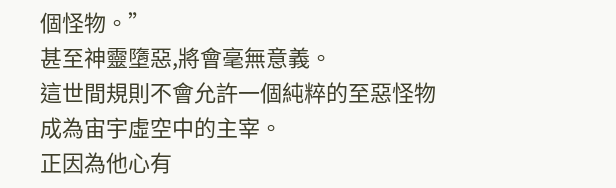個怪物。”
甚至神靈墮惡,將會毫無意義。
這世間規則不會允許一個純粹的至惡怪物成為宙宇虛空中的主宰。
正因為他心有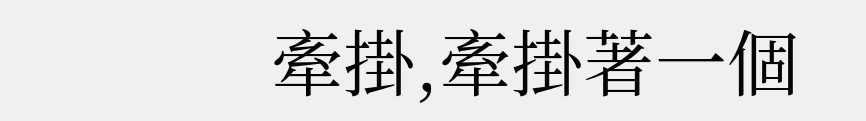牽掛,牽掛著一個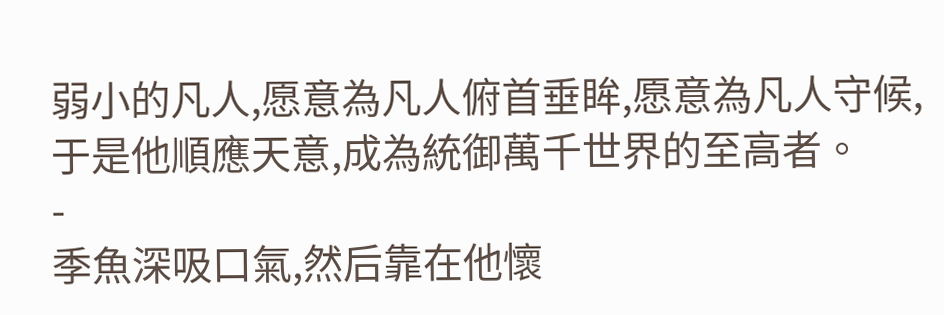弱小的凡人,愿意為凡人俯首垂眸,愿意為凡人守候,于是他順應天意,成為統御萬千世界的至高者。
-
季魚深吸口氣,然后靠在他懷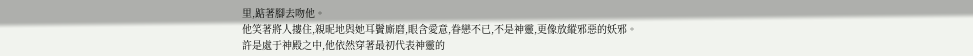里,踮著腳去吻他。
他笑著將人摟住,親昵地與她耳鬢廝磨,眼含愛意,眷戀不已,不是神靈,更像放縱邪惡的妖邪。
許是處于神殿之中,他依然穿著最初代表神靈的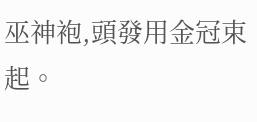巫神袍,頭發用金冠束起。